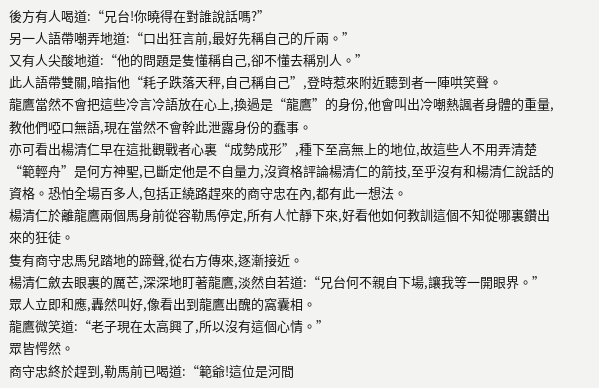後方有人喝道:“兄台!你曉得在對誰說話嗎?”
另一人語帶嘲弄地道:“口出狂言前,最好先稱自己的斤兩。”
又有人尖酸地道:“他的問題是隻懂稱自己,卻不懂去稱別人。”
此人語帶雙關,暗指他“耗子跌落天秤,自己稱自己”,登時惹來附近聽到者一陣哄笑聲。
龍鷹當然不會把這些冷言冷語放在心上,換過是“龍鷹”的身份,他會叫出冷嘲熱諷者身體的重量,教他們啞口無語,現在當然不會幹此泄露身份的蠢事。
亦可看出楊清仁早在這批觀戰者心裏“成勢成形”,種下至高無上的地位,故這些人不用弄清楚“範輕舟”是何方神聖,已斷定他是不自量力,沒資格評論楊清仁的箭技,至乎沒有和楊清仁說話的資格。恐怕全場百多人,包括正繞路趕來的商守忠在內,都有此一想法。
楊清仁於離龍鷹兩個馬身前從容勒馬停定,所有人忙靜下來,好看他如何教訓這個不知從哪裏鑽出來的狂徒。
隻有商守忠馬兒踏地的蹄聲,從右方傳來,逐漸接近。
楊清仁斂去眼裏的厲芒,深深地盯著龍鷹,淡然自若道:“兄台何不親自下場,讓我等一開眼界。”
眾人立即和應,轟然叫好,像看出到龍鷹出醜的窩囊相。
龍鷹微笑道:“老子現在太高興了,所以沒有這個心情。”
眾皆愕然。
商守忠終於趕到,勒馬前已喝道:“範爺!這位是河間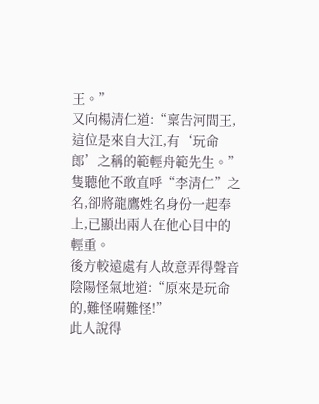王。”
又向楊清仁道:“稟告河間王,這位是來自大江,有‘玩命郎’之稱的範輕舟範先生。”
隻聽他不敢直呼“李清仁”之名,卻將龍鷹姓名身份一起奉上,已顯出兩人在他心目中的輕重。
後方較遠處有人故意弄得聲音陰陽怪氣地道:“原來是玩命的,難怪嗬難怪!”
此人說得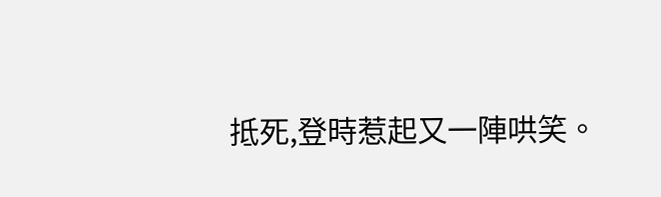抵死,登時惹起又一陣哄笑。